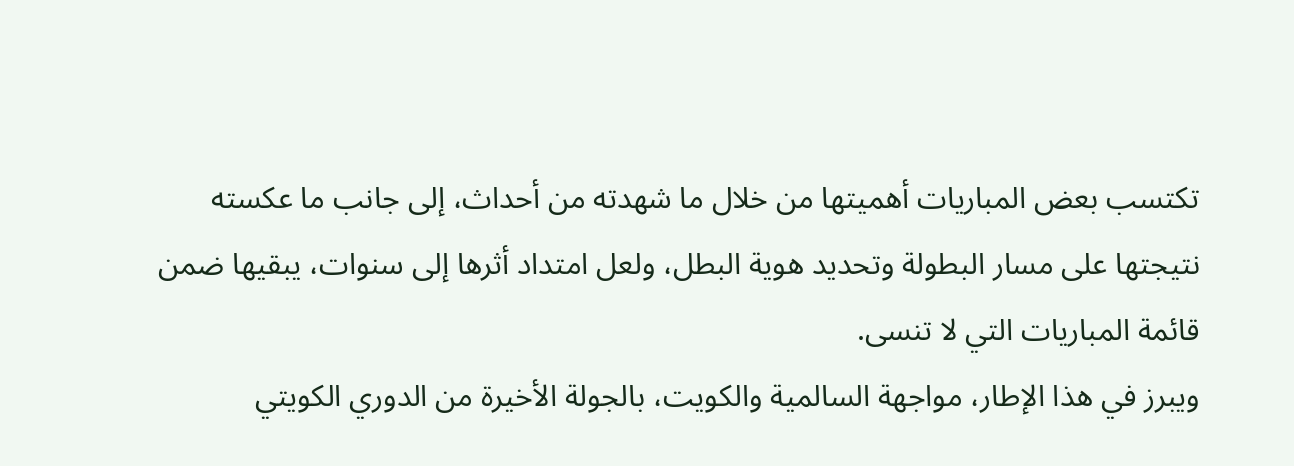تكتسب بعض المباريات أهميتها من خلال ما شهدته من أحداث، إلى جانب ما عكسته نتيجتها على مسار البطولة وتحديد هوية البطل، ولعل امتداد أثرها إلى سنوات، يبقيها ضمن قائمة المباريات التي لا تنسى.
ويبرز في هذا الإطار، مواجهة السالمية والكويت، بالجولة الأخيرة من الدوري الكويتي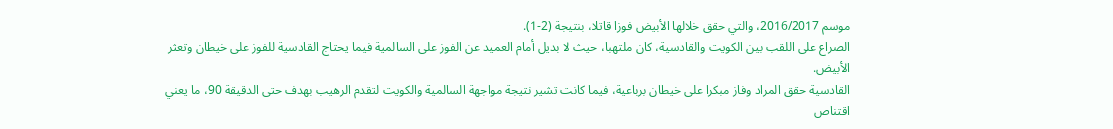موسم 2016/2017، والتي حقق خلالها الأبيض فوزا قاتلا، بنتيجة (2-1).
الصراع على اللقب بين الكويت والقادسية، كان ملتهبا، حيث لا بديل أمام العميد عن الفوز على السالمية فيما يحتاج القادسية للفوز على خيطان وتعثر الأبيض.
القادسية حقق المراد وفاز مبكرا على خيطان برباعية، فيما كانت تشير نتيجة مواجهة السالمية والكويت لتقدم الرهيب بهدف حتى الدقيقة 90، ما يعني اقتناص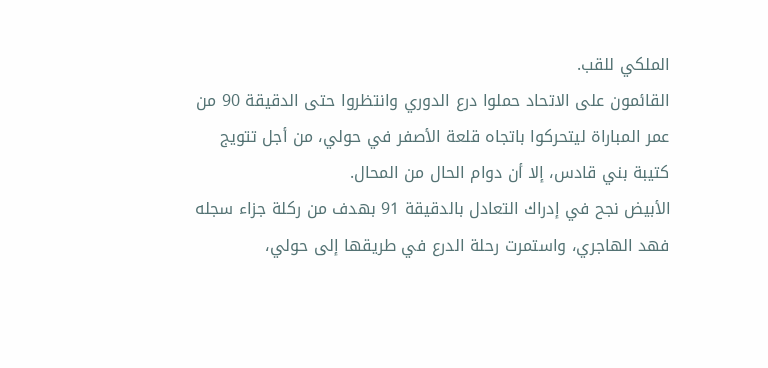الملكي للقب.
القائمون على الاتحاد حملوا درع الدوري وانتظروا حتى الدقيقة 90 من عمر المباراة ليتحركوا باتجاه قلعة الأصفر في حولي، من أجل تتويج كتيبة بني قادس، إلا أن دوام الحال من المحال.
الأبيض نجح في إدراك التعادل بالدقيقة 91 بهدف من ركلة جزاء سجله فهد الهاجري، واستمرت رحلة الدرع في طريقها إلى حولي،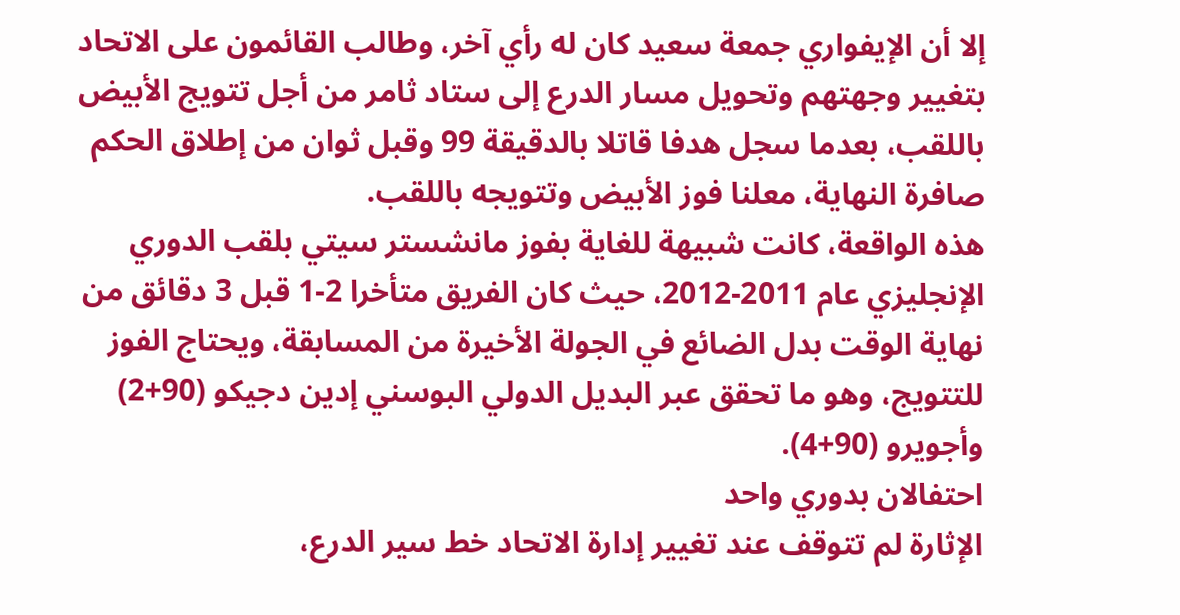إلا أن الإيفواري جمعة سعيد كان له رأي آخر، وطالب القائمون على الاتحاد بتغيير وجهتهم وتحويل مسار الدرع إلى ستاد ثامر من أجل تتويج الأبيض باللقب، بعدما سجل هدفا قاتلا بالدقيقة 99 وقبل ثوان من إطلاق الحكم صافرة النهاية، معلنا فوز الأبيض وتتويجه باللقب.
هذه الواقعة، كانت شبيهة للغاية بفوز مانشستر سيتي بلقب الدوري الإنجليزي عام 2011-2012، حيث كان الفريق متأخرا 2-1 قبل 3 دقائق من نهاية الوقت بدل الضائع في الجولة الأخيرة من المسابقة، ويحتاج الفوز للتتويج، وهو ما تحقق عبر البديل الدولي البوسني إدين دجيكو (90+2) وأجويرو (90+4).
احتفالان بدوري واحد
الإثارة لم تتوقف عند تغيير إدارة الاتحاد خط سير الدرع،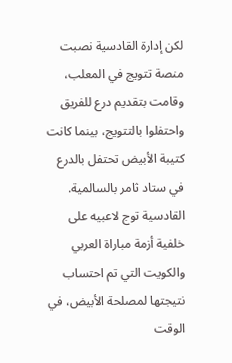لكن إدارة القادسية نصبت منصة تتويج في المعلب، وقامت بتقديم درع للفريق واحتفلوا بالتتويج، بينما كانت كتيبة الأبيض تحتفل بالدرع في ستاد ثامر بالسالمية.
القادسية توج لاعبيه على خلفية أزمة مباراة العربي والكويت التي تم احتساب نتيجتها لمصلحة الأبيض، في الوقت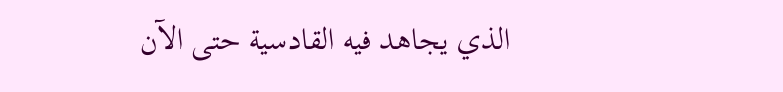الذي يجاهد فيه القادسية حتى الآن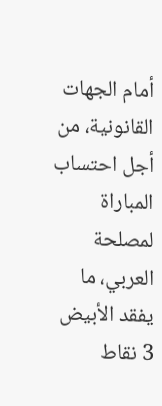أمام الجهات القانونية، من أجل احتساب المباراة لمصلحة العربي، ما يفقد الأبيض 3 نقاط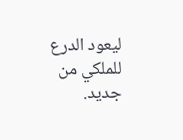ليعود الدرع للملكي من جديد.